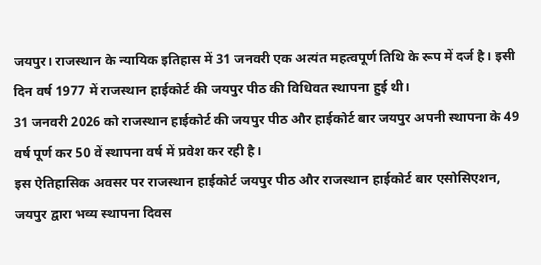जयपुर। राजस्थान के न्यायिक इतिहास में 31 जनवरी एक अत्यंत महत्वपूर्ण तिथि के रूप में दर्ज है। इसी दिन वर्ष 1977 में राजस्थान हाईकोर्ट की जयपुर पीठ की विधिवत स्थापना हुई थी।
31 जनवरी 2026 को राजस्थान हाईकोर्ट की जयपुर पीठ और हाईकोर्ट बार जयपुर अपनी स्थापना के 49 वर्ष पूर्ण कर 50 वें स्थापना वर्ष में प्रवेश कर रही है।
इस ऐतिहासिक अवसर पर राजस्थान हाईकोर्ट जयपुर पीठ और राजस्थान हाईकोर्ट बार एसोसिएशन, जयपुर द्वारा भव्य स्थापना दिवस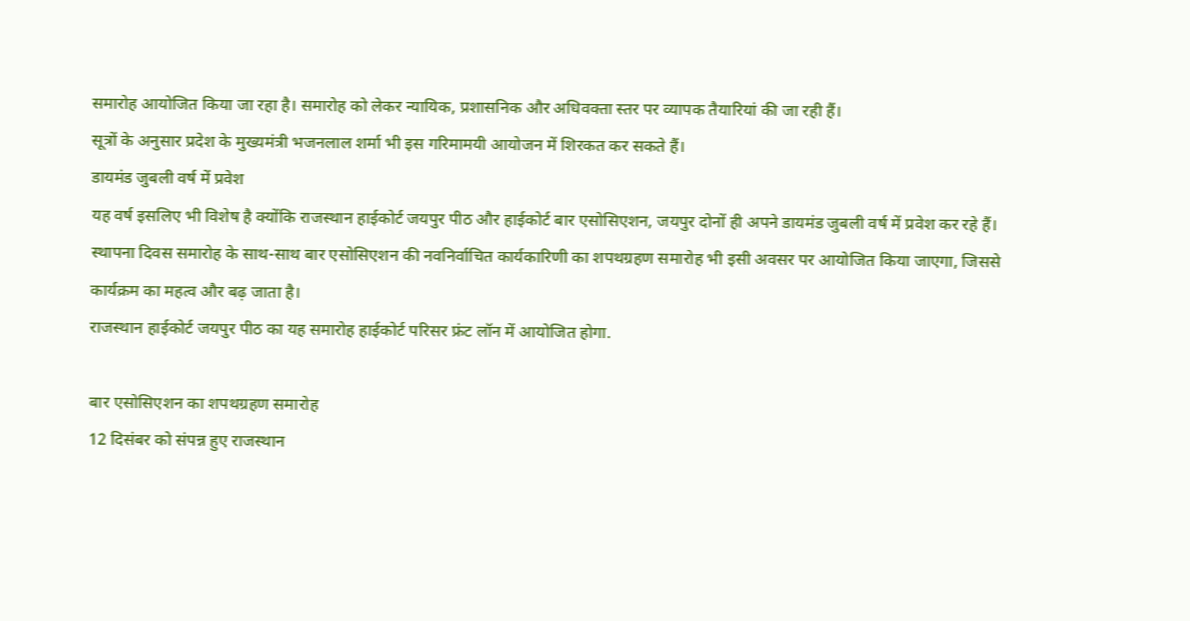समारोह आयोजित किया जा रहा है। समारोह को लेकर न्यायिक, प्रशासनिक और अधिवक्ता स्तर पर व्यापक तैयारियां की जा रही हैं।
सूत्रों के अनुसार प्रदेश के मुख्यमंत्री भजनलाल शर्मा भी इस गरिमामयी आयोजन में शिरकत कर सकते हैं।
डायमंड जुबली वर्ष में प्रवेश
यह वर्ष इसलिए भी विशेष है क्योंकि राजस्थान हाईकोर्ट जयपुर पीठ और हाईकोर्ट बार एसोसिएशन, जयपुर दोनों ही अपने डायमंड जुबली वर्ष में प्रवेश कर रहे हैं।
स्थापना दिवस समारोह के साथ-साथ बार एसोसिएशन की नवनिर्वाचित कार्यकारिणी का शपथग्रहण समारोह भी इसी अवसर पर आयोजित किया जाएगा, जिससे कार्यक्रम का महत्व और बढ़ जाता है।
राजस्थान हाईकोर्ट जयपुर पीठ का यह समारोह हाईकोर्ट परिसर फ्रंट लॉन में आयोजित होगा.

बार एसोसिएशन का शपथग्रहण समारोह
12 दिसंबर को संपन्न हुए राजस्थान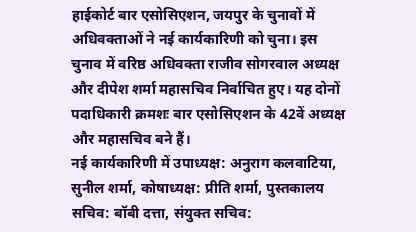हाईकोर्ट बार एसोसिएशन, जयपुर के चुनावों में अधिवक्ताओं ने नई कार्यकारिणी को चुना। इस चुनाव में वरिष्ठ अधिवक्ता राजीव सोगरवाल अध्यक्ष और दीपेश शर्मा महासचिव निर्वाचित हुए। यह दोनों पदाधिकारी क्रमशः बार एसोसिएशन के 42वें अध्यक्ष और महासचिव बने हैं।
नई कार्यकारिणी में उपाध्यक्ष: अनुराग कलवाटिया, सुनील शर्मा, कोषाध्यक्ष: प्रीति शर्मा, पुस्तकालय सचिव: बॉबी दत्ता, संयुक्त सचिव: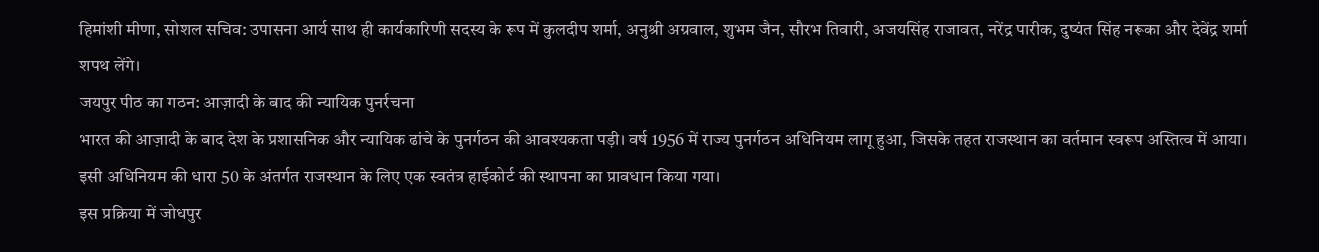हिमांशी मीणा, सोशल सचिव: उपासना आर्य साथ ही कार्यकारिणी सदस्य के रूप में कुलदीप शर्मा, अनुश्री अग्रवाल, शुभम जैन, सौरभ तिवारी, अजयसिंह राजावत, नरेंद्र पारीक, दुष्यंत सिंह नरूका और देवेंद्र शर्मा शपथ लेंगे।
जयपुर पीठ का गठन: आज़ादी के बाद की न्यायिक पुनर्रचना
भारत की आज़ादी के बाद देश के प्रशासनिक और न्यायिक ढांचे के पुनर्गठन की आवश्यकता पड़ी। वर्ष 1956 में राज्य पुनर्गठन अधिनियम लागू हुआ, जिसके तहत राजस्थान का वर्तमान स्वरूप अस्तित्व में आया। इसी अधिनियम की धारा 50 के अंतर्गत राजस्थान के लिए एक स्वतंत्र हाईकोर्ट की स्थापना का प्रावधान किया गया।
इस प्रक्रिया में जोधपुर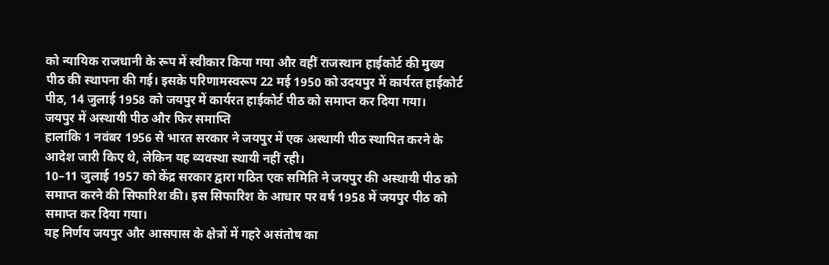को न्यायिक राजधानी के रूप में स्वीकार किया गया और वहीं राजस्थान हाईकोर्ट की मुख्य पीठ की स्थापना की गई। इसके परिणामस्वरूप 22 मई 1950 को उदयपुर में कार्यरत हाईकोर्ट पीठ, 14 जुलाई 1958 को जयपुर में कार्यरत हाईकोर्ट पीठ को समाप्त कर दिया गया।
जयपुर में अस्थायी पीठ और फिर समाप्ति
हालांकि 1 नवंबर 1956 से भारत सरकार ने जयपुर में एक अस्थायी पीठ स्थापित करने के आदेश जारी किए थे, लेकिन यह व्यवस्था स्थायी नहीं रही।
10–11 जुलाई 1957 को केंद्र सरकार द्वारा गठित एक समिति ने जयपुर की अस्थायी पीठ को समाप्त करने की सिफारिश की। इस सिफारिश के आधार पर वर्ष 1958 में जयपुर पीठ को समाप्त कर दिया गया।
यह निर्णय जयपुर और आसपास के क्षेत्रों में गहरे असंतोष का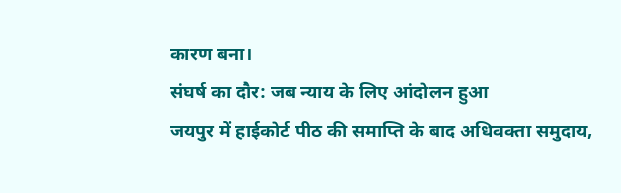कारण बना।
संघर्ष का दौर: जब न्याय के लिए आंदोलन हुआ
जयपुर में हाईकोर्ट पीठ की समाप्ति के बाद अधिवक्ता समुदाय,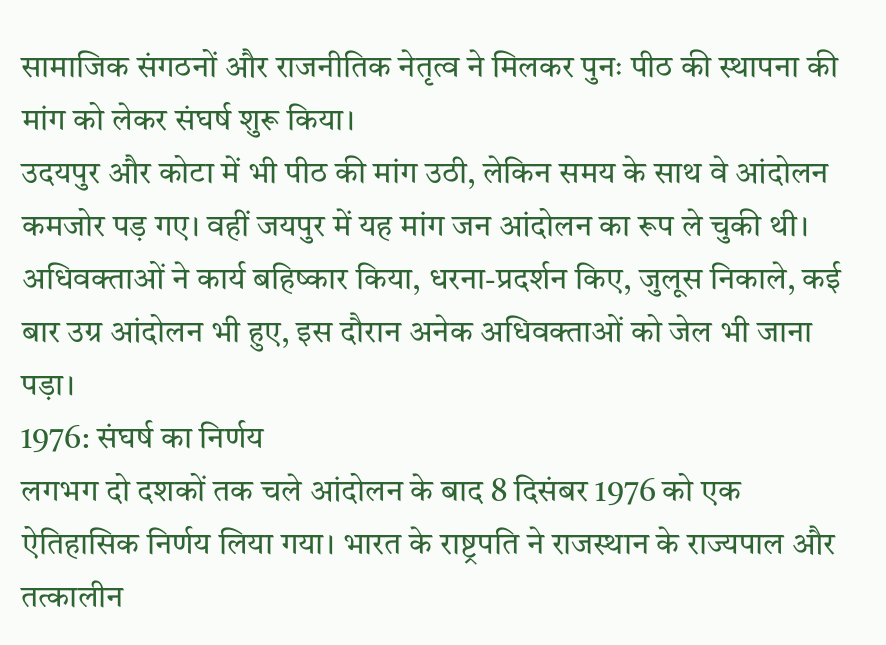सामाजिक संगठनों और राजनीतिक नेतृत्व ने मिलकर पुनः पीठ की स्थापना की मांग को लेकर संघर्ष शुरू किया।
उदयपुर और कोटा में भी पीठ की मांग उठी, लेकिन समय के साथ वे आंदोलन कमजोर पड़ गए। वहीं जयपुर में यह मांग जन आंदोलन का रूप ले चुकी थी।
अधिवक्ताओं ने कार्य बहिष्कार किया, धरना-प्रदर्शन किए, जुलूस निकाले, कई बार उग्र आंदोलन भी हुए, इस दौरान अनेक अधिवक्ताओं को जेल भी जाना पड़ा।
1976: संघर्ष का निर्णय
लगभग दो दशकों तक चले आंदोलन के बाद 8 दिसंबर 1976 को एक ऐतिहासिक निर्णय लिया गया। भारत के राष्ट्रपति ने राजस्थान के राज्यपाल और तत्कालीन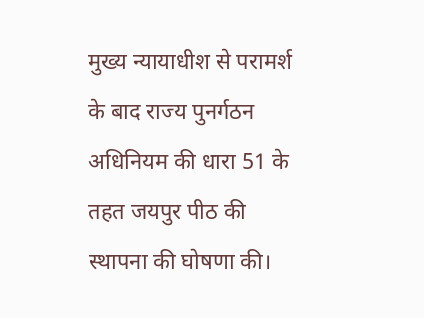मुख्य न्यायाधीश से परामर्श के बाद राज्य पुनर्गठन अधिनियम की धारा 51 के तहत जयपुर पीठ की स्थापना की घोषणा की।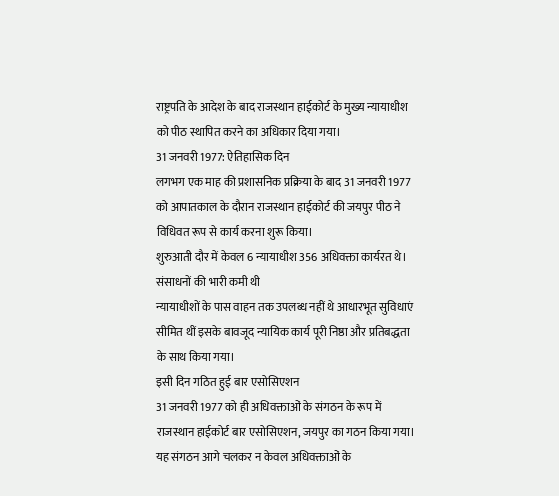राष्ट्रपति के आदेश के बाद राजस्थान हाईकोर्ट के मुख्य न्यायाधीश को पीठ स्थापित करने का अधिकार दिया गया।
31 जनवरी 1977: ऐतिहासिक दिन
लगभग एक माह की प्रशासनिक प्रक्रिया के बाद 31 जनवरी 1977 को आपातकाल के दौरान राजस्थान हाईकोर्ट की जयपुर पीठ ने विधिवत रूप से कार्य करना शुरू किया।
शुरुआती दौर में केवल 6 न्यायाधीश 356 अधिवक्ता कार्यरत थे। संसाधनों की भारी कमी थी
न्यायाधीशों के पास वाहन तक उपलब्ध नहीं थे आधारभूत सुविधाएं सीमित थीं इसके बावजूद न्यायिक कार्य पूरी निष्ठा और प्रतिबद्धता के साथ किया गया।
इसी दिन गठित हुई बार एसोसिएशन
31 जनवरी 1977 को ही अधिवक्ताओं के संगठन के रूप में राजस्थान हाईकोर्ट बार एसोसिएशन, जयपुर का गठन किया गया। यह संगठन आगे चलकर न केवल अधिवक्ताओं के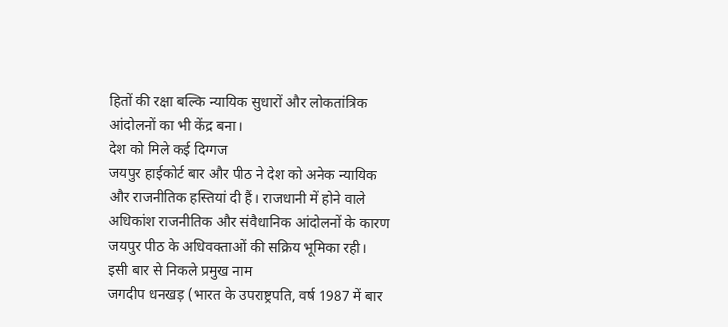हितों की रक्षा बल्कि न्यायिक सुधारों और लोकतांत्रिक आंदोलनों का भी केंद्र बना।
देश को मिले कई दिग्गज
जयपुर हाईकोर्ट बार और पीठ ने देश को अनेक न्यायिक और राजनीतिक हस्तियां दी हैं। राजधानी में होने वाले अधिकांश राजनीतिक और संवैधानिक आंदोलनों के कारण जयपुर पीठ के अधिवक्ताओं की सक्रिय भूमिका रही।
इसी बार से निकले प्रमुख नाम
जगदीप धनखड़ (भारत के उपराष्ट्रपति, वर्ष 1987 में बार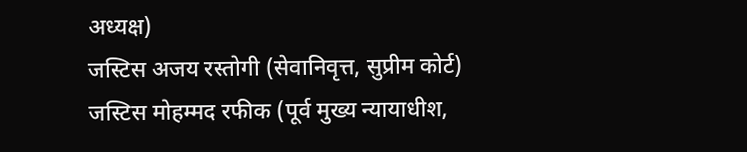अध्यक्ष)
जस्टिस अजय रस्तोगी (सेवानिवृत्त, सुप्रीम कोर्ट)
जस्टिस मोहम्मद रफीक (पूर्व मुख्य न्यायाधीश,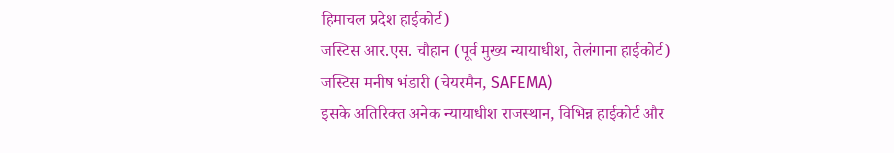हिमाचल प्रदेश हाईकोर्ट)
जस्टिस आर.एस. चौहान (पूर्व मुख्य न्यायाधीश, तेलंगाना हाईकोर्ट)
जस्टिस मनीष भंडारी (चेयरमैन, SAFEMA)
इसके अतिरिक्त अनेक न्यायाधीश राजस्थान, विभिन्न हाईकोर्ट और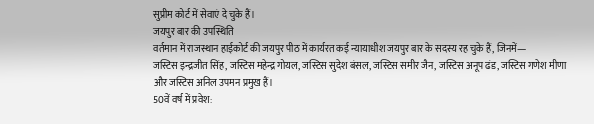सुप्रीम कोर्ट में सेवाएं दे चुके हैं।
जयपुर बार की उपस्थिति
वर्तमान में राजस्थान हाईकोर्ट की जयपुर पीठ में कार्यरत कई न्यायाधीश जयपुर बार के सदस्य रह चुके हैं, जिनमें—
जस्टिस इन्द्रजीत सिंह, जस्टिस महेन्द्र गोयल, जस्टिस सुदेश बंसल, जस्टिस समीर जैन, जस्टिस अनूप ढंड, जस्टिस गणेश मीणा और जस्टिस अनिल उपमन प्रमुख हैं।
50वें वर्ष में प्रवेश: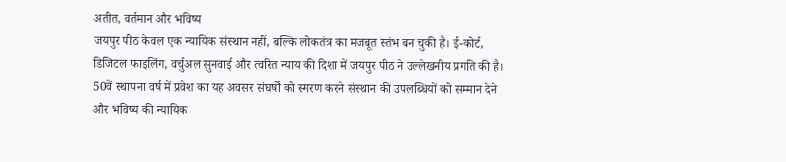अतीत, वर्तमान और भविष्य
जयपुर पीठ केवल एक न्यायिक संस्थान नहीं, बल्कि लोकतंत्र का मजबूत स्तंभ बन चुकी है। ई-कोर्ट, डिजिटल फाइलिंग, वर्चुअल सुनवाई और त्वरित न्याय की दिशा में जयपुर पीठ ने उल्लेखनीय प्रगति की है।
50वें स्थापना वर्ष में प्रवेश का यह अवसर संघर्षों को स्मरण करने संस्थान की उपलब्धियों को सम्मान देने और भविष्य की न्यायिक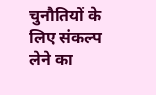चुनौतियों के लिए संकल्प लेने का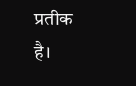प्रतीक है।